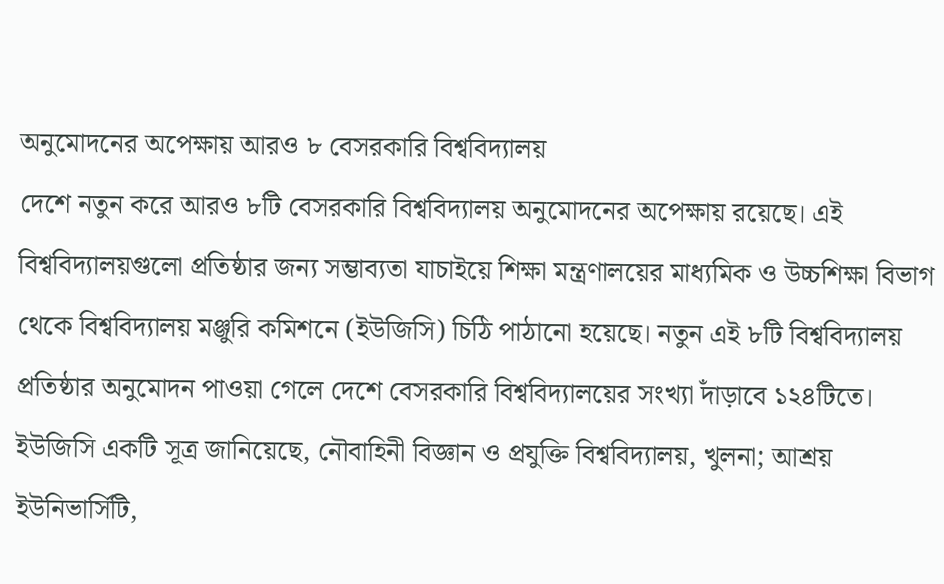অনুমোদনের অপেক্ষায় আরও ৮ বেসরকারি বিশ্ববিদ্যালয়
দেশে নতুন করে আরও ৮টি বেসরকারি বিশ্ববিদ্যালয় অনুমোদনের অপেক্ষায় রয়েছে। এই বিশ্ববিদ্যালয়গুলো প্রতিষ্ঠার জন্য সম্ভাব্যতা যাচাইয়ে শিক্ষা মন্ত্রণালয়ের মাধ্যমিক ও উচ্চশিক্ষা বিভাগ থেকে বিশ্ববিদ্যালয় মঞ্জুরি কমিশনে (ইউজিসি) চিঠি পাঠানো হয়েছে। নতুন এই ৮টি বিশ্ববিদ্যালয় প্রতিষ্ঠার অনুমোদন পাওয়া গেলে দেশে বেসরকারি বিশ্ববিদ্যালয়ের সংখ্যা দাঁড়াবে ১২৪টিতে।
ইউজিসি একটি সূত্র জানিয়েছে, নৌবাহিনী বিজ্ঞান ও প্রযুক্তি বিশ্ববিদ্যালয়, খুলনা; আশ্রয় ইউনিভার্সিটি,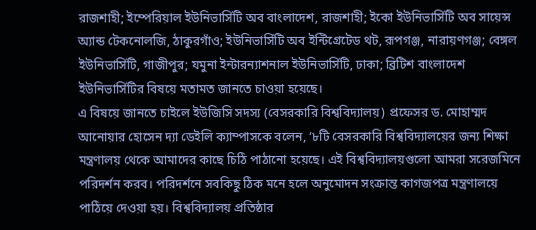রাজশাহী; ইম্পেরিয়াল ইউনিভার্সিটি অব বাংলাদেশ, রাজশাহী; ইকো ইউনিভার্সিটি অব সায়েন্স অ্যান্ড টেকনোলজি, ঠাকুরগাঁও; ইউনিভার্সিটি অব ইন্টিগ্রেটেড থট, রূপগঞ্জ, নারায়ণগঞ্জ; বেঙ্গল ইউনিভার্সিটি, গাজীপুর; যমুনা ইন্টারন্যাশনাল ইউনিভার্সিটি, ঢাকা; ব্রিটিশ বাংলাদেশ ইউনিভার্সিটির বিষয়ে মতামত জানতে চাওয়া হয়েছে।
এ বিষয়ে জানতে চাইলে ইউজিসি সদস্য (বেসরকারি বিশ্ববিদ্যালয়) প্রফেসর ড. মোহাম্মদ আনোয়ার হোসেন দ্যা ডেইলি ক্যাম্পাসকে বলেন, ‘৮টি বেসরকারি বিশ্ববিদ্যালয়ের জন্য শিক্ষা মন্ত্রণালয় থেকে আমাদের কাছে চিঠি পাঠানো হয়েছে। এই বিশ্ববিদ্যালয়গুলো আমরা সরেজমিনে পরিদর্শন করব। পরিদর্শনে সবকিছু ঠিক মনে হলে অনুমোদন সংক্রান্ত কাগজপত্র মন্ত্রণালয়ে পাঠিয়ে দেওয়া হয়। বিশ্ববিদ্যালয় প্রতিষ্ঠার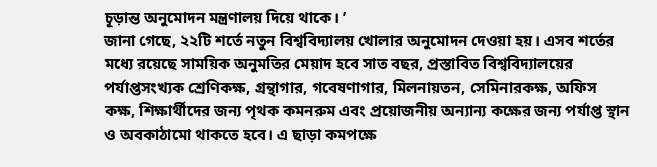চূড়ান্ত অনুমোদন মন্ত্রণালয় দিয়ে থাকে। ’
জানা গেছে, ২২টি শর্তে নতুন বিশ্ববিদ্যালয় খোলার অনুমোদন দেওয়া হয়। এসব শর্তের মধ্যে রয়েছে সাময়িক অনুমতির মেয়াদ হবে সাত বছর, প্রস্তাবিত বিশ্ববিদ্যালয়ের পর্যাপ্তসংখ্যক শ্রেণিকক্ষ, গ্রন্থাগার, গবেষণাগার, মিলনায়তন, সেমিনারকক্ষ, অফিস কক্ষ, শিক্ষার্থীদের জন্য পৃথক কমনরুম এবং প্রয়োজনীয় অন্যান্য কক্ষের জন্য পর্যাপ্ত স্থান ও অবকাঠামো থাকতে হবে। এ ছাড়া কমপক্ষে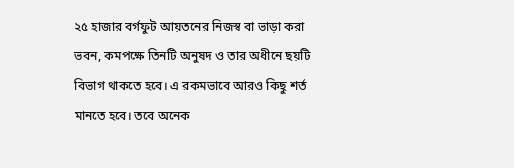২৫ হাজার বর্গফুট আয়তনের নিজস্ব বা ভাড়া করা ভবন, কমপক্ষে তিনটি অনুষদ ও তার অধীনে ছয়টি বিভাগ থাকতে হবে। এ রকমভাবে আরও কিছু শর্ত মানতে হবে। তবে অনেক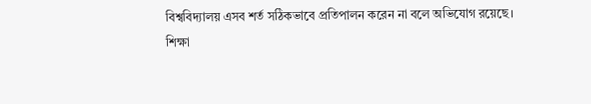বিশ্ববিদ্যালয় এসব শর্ত সঠিকভাবে প্রতিপালন করেন না বলে অভিযোগ রয়েছে।
শিক্ষা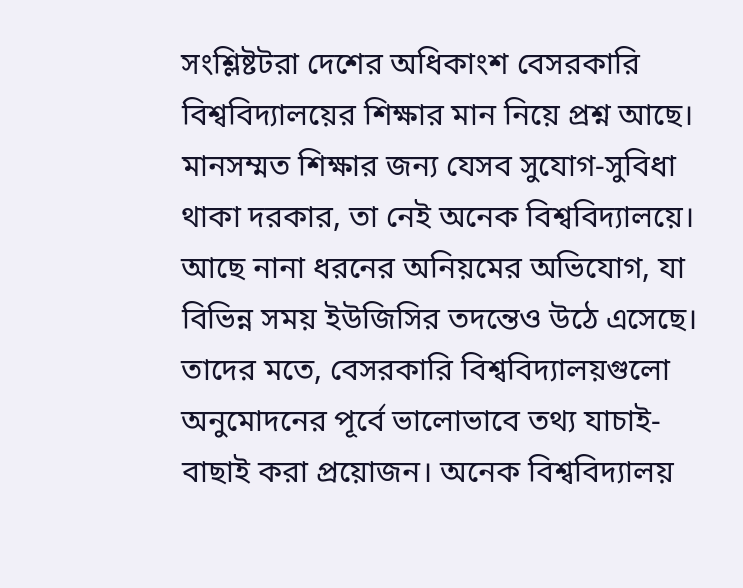সংশ্লিষ্টটরা দেশের অধিকাংশ বেসরকারি বিশ্ববিদ্যালয়ের শিক্ষার মান নিয়ে প্রশ্ন আছে। মানসম্মত শিক্ষার জন্য যেসব সুযোগ-সুবিধা থাকা দরকার, তা নেই অনেক বিশ্ববিদ্যালয়ে। আছে নানা ধরনের অনিয়মের অভিযোগ, যা বিভিন্ন সময় ইউজিসির তদন্তেও উঠে এসেছে।
তাদের মতে, বেসরকারি বিশ্ববিদ্যালয়গুলো অনুমোদনের পূর্বে ভালোভাবে তথ্য যাচাই-বাছাই করা প্রয়োজন। অনেক বিশ্ববিদ্যালয়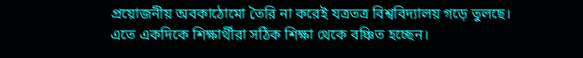প্রয়োজনীয় অবকাঠোমো তৈরি না করেই যত্রতত্র বিশ্ববিদ্যালয় গড়ে তুলছে। এতে একদিকে শিক্ষার্থীরা সঠিক শিক্ষা থেকে বঞ্চিত হচ্ছেন।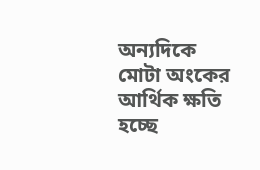অন্যদিকে মোটা অংকের আর্থিক ক্ষতি হচ্ছে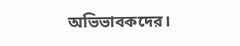অভিভাবকদের।